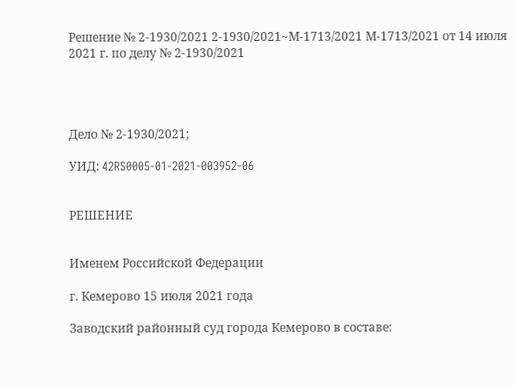Решение № 2-1930/2021 2-1930/2021~М-1713/2021 М-1713/2021 от 14 июля 2021 г. по делу № 2-1930/2021




Дело № 2-1930/2021;

УИД: 42RS0005-01-2021-003952-06


РЕШЕНИЕ


Именем Российской Федерации

г. Кемерово 15 июля 2021 года

Заводский районный суд города Кемерово в составе: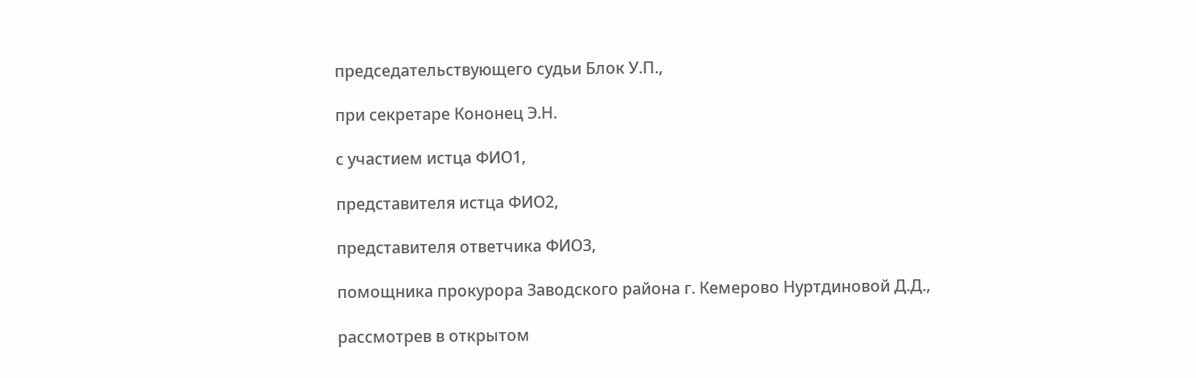председательствующего судьи Блок У.П.,

при секретаре Кононец Э.Н.

с участием истца ФИО1,

представителя истца ФИО2,

представителя ответчика ФИО3,

помощника прокурора Заводского района г. Кемерово Нуртдиновой Д.Д.,

рассмотрев в открытом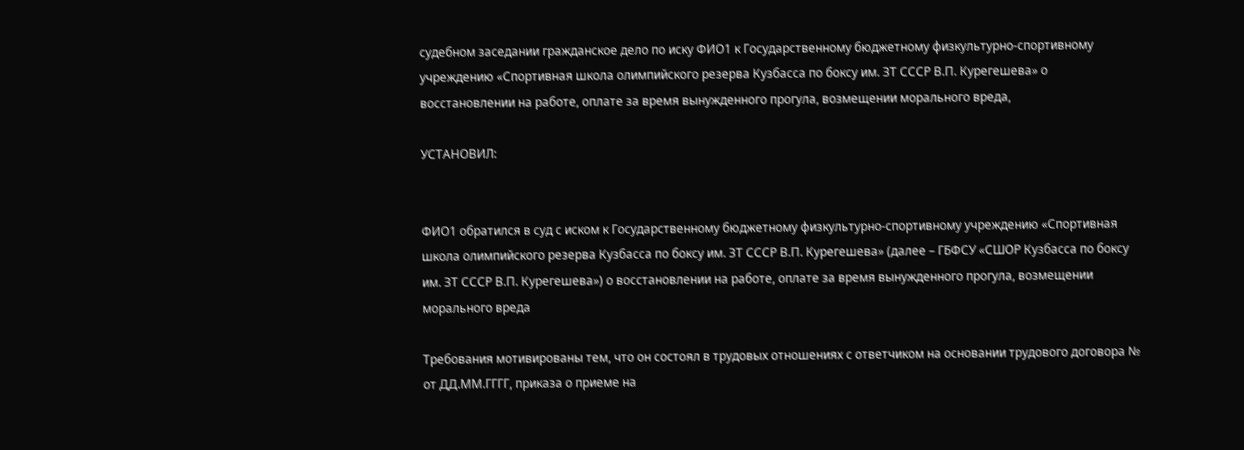судебном заседании гражданское дело по иску ФИО1 к Государственному бюджетному физкультурно-спортивному учреждению «Спортивная школа олимпийского резерва Кузбасса по боксу им. ЗТ СССР В.П. Курегешева» о восстановлении на работе, оплате за время вынужденного прогула, возмещении морального вреда,

УСТАНОВИЛ:


ФИО1 обратился в суд с иском к Государственному бюджетному физкультурно-спортивному учреждению «Спортивная школа олимпийского резерва Кузбасса по боксу им. ЗТ СССР В.П. Курегешева» (далее – ГБФСУ «СШОР Кузбасса по боксу им. ЗТ СССР В.П. Курегешева») о восстановлении на работе, оплате за время вынужденного прогула, возмещении морального вреда

Требования мотивированы тем, что он состоял в трудовых отношениях с ответчиком на основании трудового договора № от ДД.ММ.ГГГГ, приказа о приеме на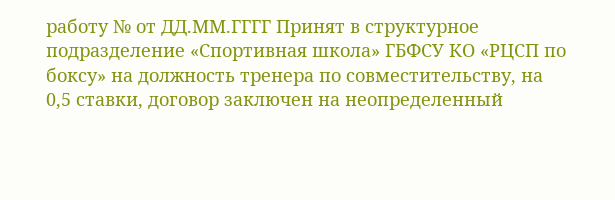работу № от ДД.ММ.ГГГГ Принят в структурное подразделение «Спортивная школа» ГБФСУ КО «РЦСП по боксу» на должность тренера по совместительству, на 0,5 ставки, договор заключен на неопределенный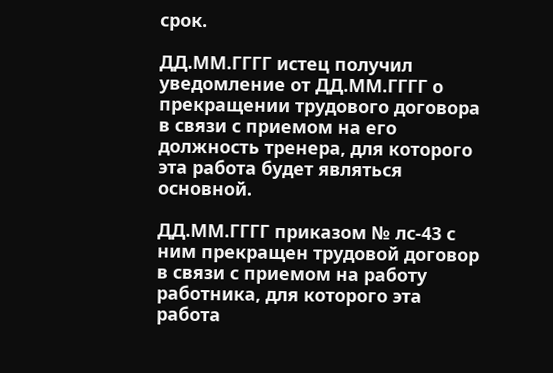срок.

ДД.ММ.ГГГГ истец получил уведомление от ДД.ММ.ГГГГ о прекращении трудового договора в связи с приемом на его должность тренера, для которого эта работа будет являться основной.

ДД.ММ.ГГГГ приказом № лс-43 с ним прекращен трудовой договор в связи с приемом на работу работника, для которого эта работа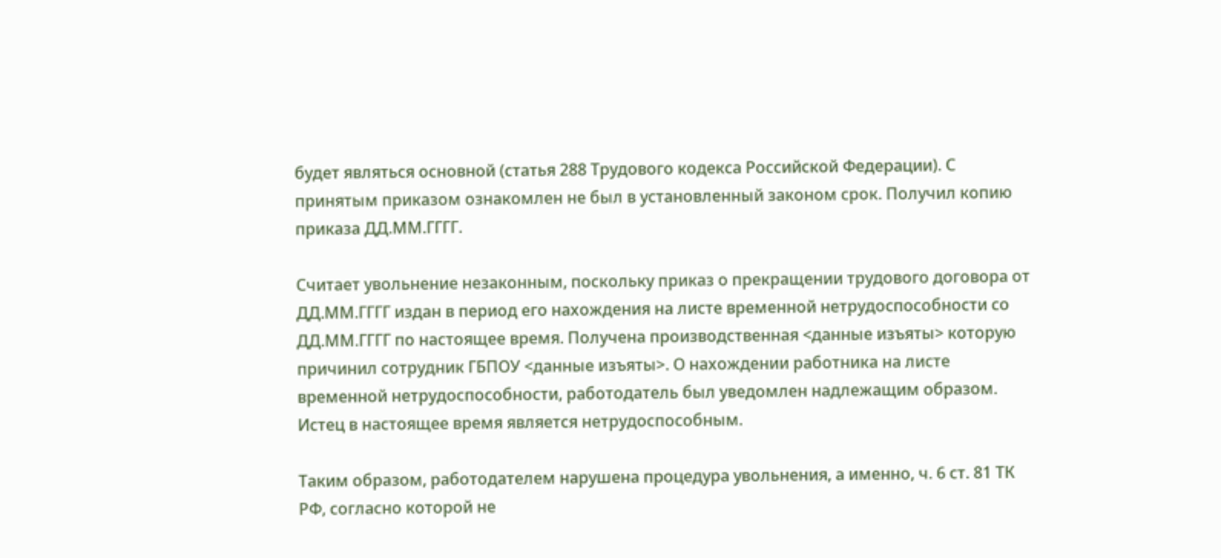будет являться основной (статья 288 Трудового кодекса Российской Федерации). С принятым приказом ознакомлен не был в установленный законом срок. Получил копию приказа ДД.ММ.ГГГГ.

Считает увольнение незаконным, поскольку приказ о прекращении трудового договора от ДД.ММ.ГГГГ издан в период его нахождения на листе временной нетрудоспособности со ДД.ММ.ГГГГ по настоящее время. Получена производственная <данные изъяты> которую причинил сотрудник ГБПОУ <данные изъяты>. О нахождении работника на листе временной нетрудоспособности, работодатель был уведомлен надлежащим образом. Истец в настоящее время является нетрудоспособным.

Таким образом, работодателем нарушена процедура увольнения, а именно, ч. 6 ст. 81 ТК РФ, согласно которой не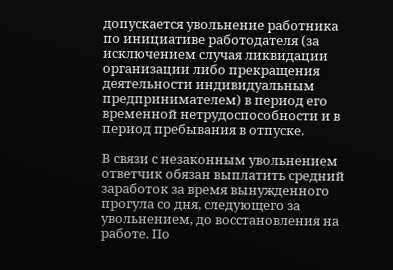допускается увольнение работника по инициативе работодателя (за исключением случая ликвидации организации либо прекращения деятельности индивидуальным предпринимателем) в период его временной нетрудоспособности и в период пребывания в отпуске.

В связи с незаконным увольнением ответчик обязан выплатить средний заработок за время вынужденного прогула со дня, следующего за увольнением, до восстановления на работе. По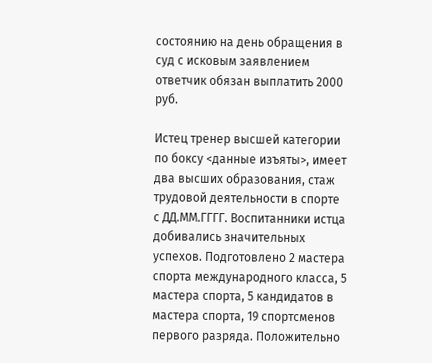состоянию на день обращения в суд с исковым заявлением ответчик обязан выплатить 2000 руб.

Истец тренер высшей категории по боксу <данные изъяты>, имеет два высших образования, стаж трудовой деятельности в спорте с ДД.ММ.ГГГГ. Воспитанники истца добивались значительных успехов. Подготовлено 2 мастера спорта международного класса, 5 мастера спорта, 5 кандидатов в мастера спорта, 19 спортсменов первого разряда. Положительно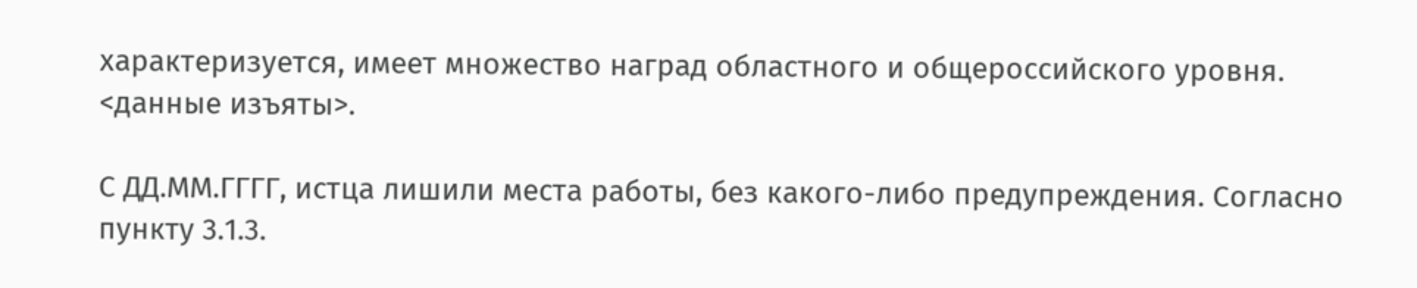характеризуется, имеет множество наград областного и общероссийского уровня. <данные изъяты>.

С ДД.ММ.ГГГГ, истца лишили места работы, без какого-либо предупреждения. Согласно пункту 3.1.3.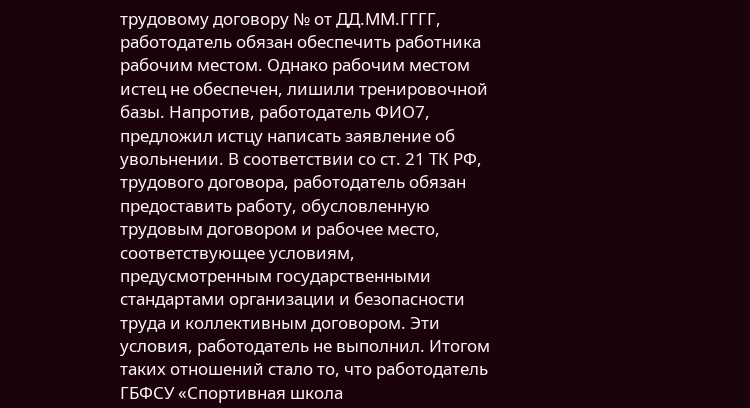трудовому договору № от ДД.ММ.ГГГГ, работодатель обязан обеспечить работника рабочим местом. Однако рабочим местом истец не обеспечен, лишили тренировочной базы. Напротив, работодатель ФИО7, предложил истцу написать заявление об увольнении. В соответствии со ст. 21 ТК РФ, трудового договора, работодатель обязан предоставить работу, обусловленную трудовым договором и рабочее место, соответствующее условиям, предусмотренным государственными стандартами организации и безопасности труда и коллективным договором. Эти условия, работодатель не выполнил. Итогом таких отношений стало то, что работодатель ГБФСУ «Спортивная школа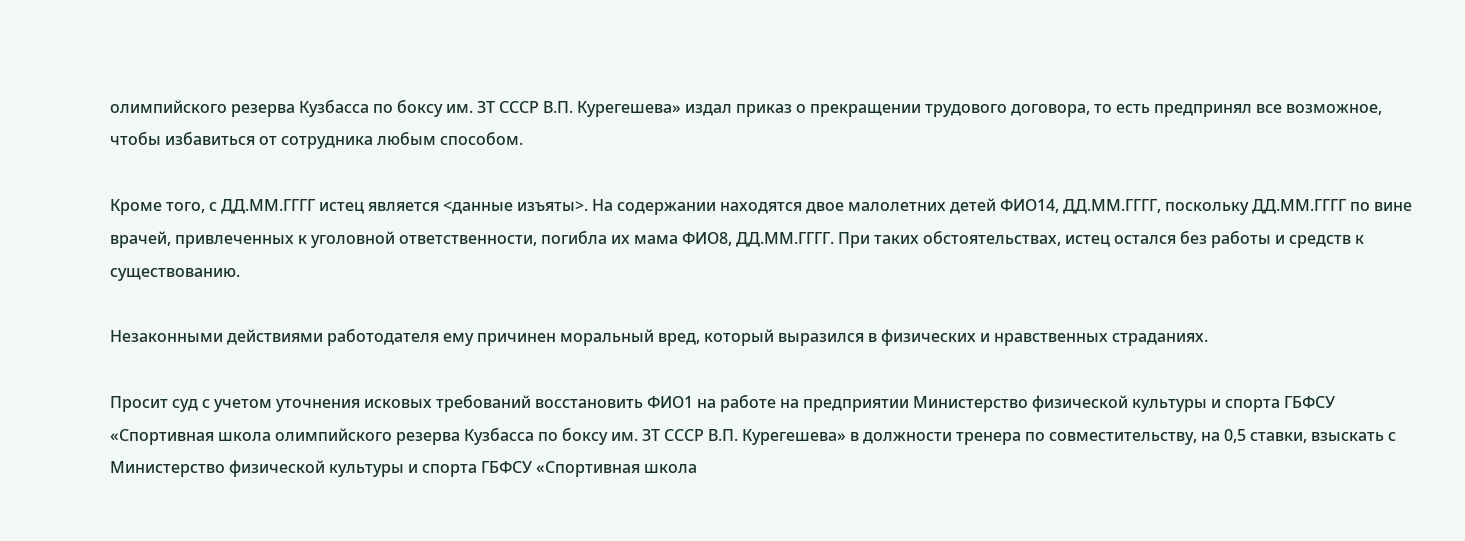олимпийского резерва Кузбасса по боксу им. ЗТ СССР В.П. Курегешева» издал приказ о прекращении трудового договора, то есть предпринял все возможное, чтобы избавиться от сотрудника любым способом.

Кроме того, с ДД.ММ.ГГГГ истец является <данные изъяты>. На содержании находятся двое малолетних детей ФИО14, ДД.ММ.ГГГГ, поскольку ДД.ММ.ГГГГ по вине врачей, привлеченных к уголовной ответственности, погибла их мама ФИО8, ДД.ММ.ГГГГ. При таких обстоятельствах, истец остался без работы и средств к существованию.

Незаконными действиями работодателя ему причинен моральный вред, который выразился в физических и нравственных страданиях.

Просит суд с учетом уточнения исковых требований восстановить ФИО1 на работе на предприятии Министерство физической культуры и спорта ГБФСУ «Спортивная школа олимпийского резерва Кузбасса по боксу им. ЗТ СССР В.П. Курегешева» в должности тренера по совместительству, на 0,5 ставки, взыскать с Министерство физической культуры и спорта ГБФСУ «Спортивная школа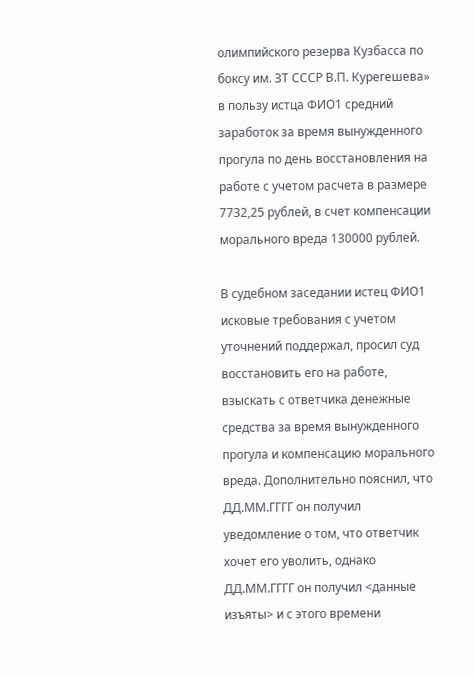олимпийского резерва Кузбасса по боксу им. ЗТ СССР В.П. Курегешева» в пользу истца ФИО1 средний заработок за время вынужденного прогула по день восстановления на работе с учетом расчета в размере 7732,25 рублей, в счет компенсации морального вреда 130000 рублей.

В судебном заседании истец ФИО1 исковые требования с учетом уточнений поддержал, просил суд восстановить его на работе, взыскать с ответчика денежные средства за время вынужденного прогула и компенсацию морального вреда. Дополнительно пояснил, что ДД.ММ.ГГГГ он получил уведомление о том, что ответчик хочет его уволить, однако ДД.ММ.ГГГГ он получил <данные изъяты> и с этого времени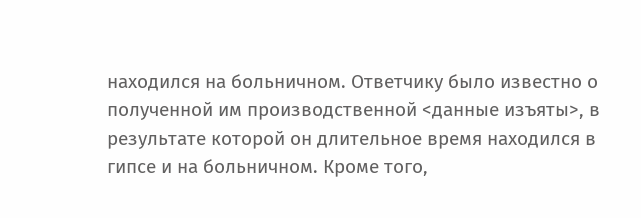находился на больничном. Ответчику было известно о полученной им производственной <данные изъяты>, в результате которой он длительное время находился в гипсе и на больничном. Кроме того,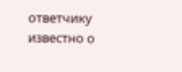ответчику известно о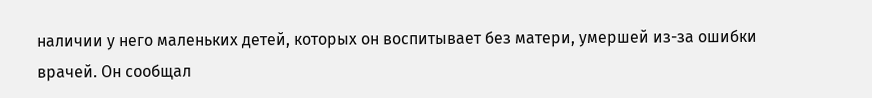наличии у него маленьких детей, которых он воспитывает без матери, умершей из-за ошибки врачей. Он сообщал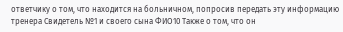ответчику о том, что находится на больничном, попросив передать эту информацию тренера Свидетель №1 и своего сына ФИО10 Также о том, что он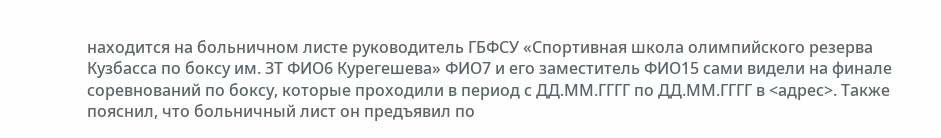находится на больничном листе руководитель ГБФСУ «Спортивная школа олимпийского резерва Кузбасса по боксу им. ЗТ ФИО6 Курегешева» ФИО7 и его заместитель ФИО15 сами видели на финале соревнований по боксу, которые проходили в период с ДД.ММ.ГГГГ по ДД.ММ.ГГГГ в <адрес>. Также пояснил, что больничный лист он предъявил по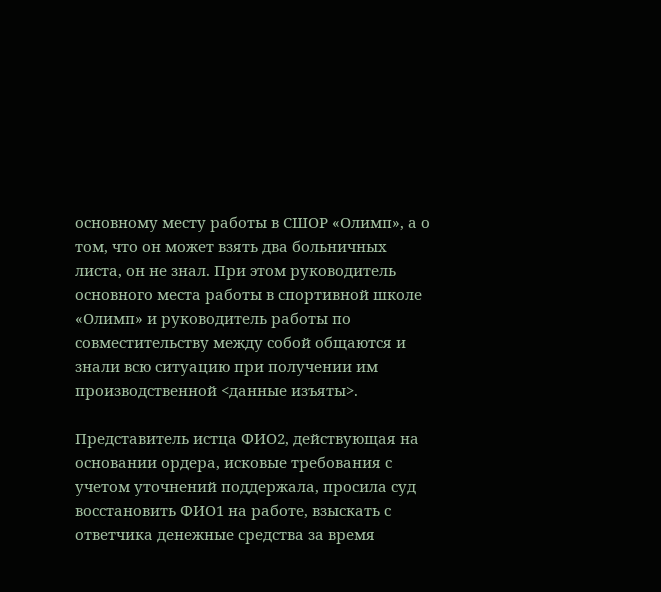основному месту работы в СШОР «Олимп», а о том, что он может взять два больничных листа, он не знал. При этом руководитель основного места работы в спортивной школе «Олимп» и руководитель работы по совместительству между собой общаются и знали всю ситуацию при получении им производственной <данные изъяты>.

Представитель истца ФИО2, действующая на основании ордера, исковые требования с учетом уточнений поддержала, просила суд восстановить ФИО1 на работе, взыскать с ответчика денежные средства за время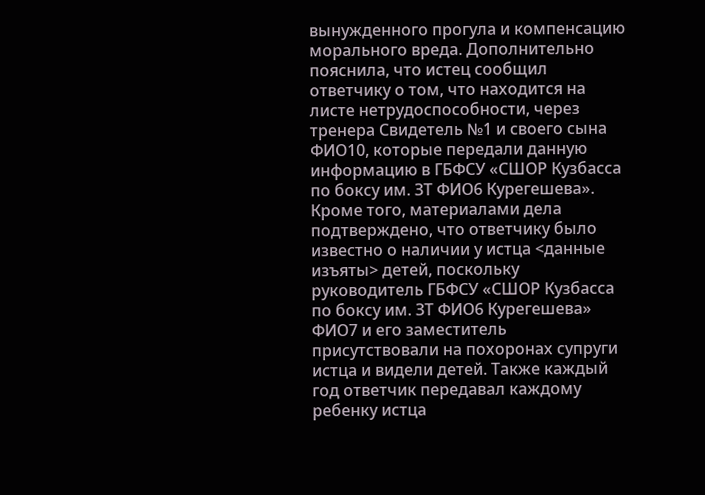вынужденного прогула и компенсацию морального вреда. Дополнительно пояснила, что истец сообщил ответчику о том, что находится на листе нетрудоспособности, через тренера Свидетель №1 и своего сына ФИО10, которые передали данную информацию в ГБФСУ «СШОР Кузбасса по боксу им. ЗТ ФИО6 Курегешева». Кроме того, материалами дела подтверждено, что ответчику было известно о наличии у истца <данные изъяты> детей, поскольку руководитель ГБФСУ «СШОР Кузбасса по боксу им. ЗТ ФИО6 Курегешева» ФИО7 и его заместитель присутствовали на похоронах супруги истца и видели детей. Также каждый год ответчик передавал каждому ребенку истца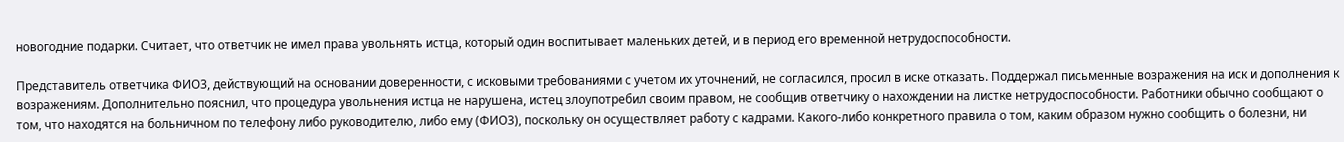новогодние подарки. Считает, что ответчик не имел права увольнять истца, который один воспитывает маленьких детей, и в период его временной нетрудоспособности.

Представитель ответчика ФИО3, действующий на основании доверенности, с исковыми требованиями с учетом их уточнений, не согласился, просил в иске отказать. Поддержал письменные возражения на иск и дополнения к возражениям. Дополнительно пояснил, что процедура увольнения истца не нарушена, истец злоупотребил своим правом, не сообщив ответчику о нахождении на листке нетрудоспособности. Работники обычно сообщают о том, что находятся на больничном по телефону либо руководителю, либо ему (ФИО3), поскольку он осуществляет работу с кадрами. Какого-либо конкретного правила о том, каким образом нужно сообщить о болезни, ни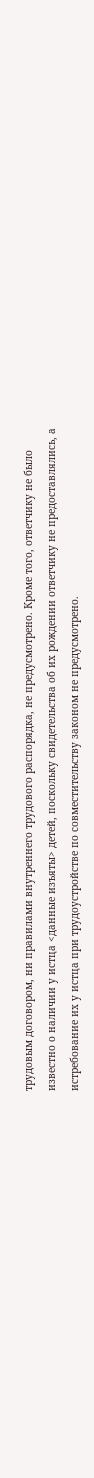трудовым договором, ни правилами внутреннего трудового распорядка, не предусмотрено. Кроме того, ответчику не было известно о наличии у истца <данные изъяты> детей, поскольку свидетельства об их рождении ответчику не предоставлялись, а истребование их у истца при трудоустройстве по совместительству законом не предусмотрено.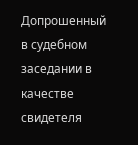Допрошенный в судебном заседании в качестве свидетеля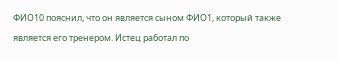ФИО10 пояснил, что он является сыном ФИО1, который также является его тренером. Истец работал по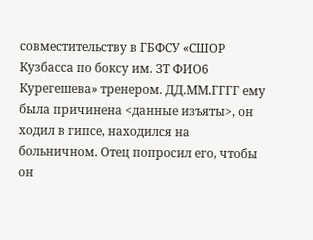совместительству в ГБФСУ «СШОР Кузбасса по боксу им. ЗТ ФИО6 Курегешева» тренером. ДД.ММ.ГГГГ ему была причинена <данные изъяты>, он ходил в гипсе, находился на больничном. Отец попросил его, чтобы он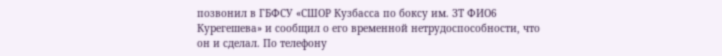позвонил в ГБФСУ «СШОР Кузбасса по боксу им. ЗТ ФИО6 Курегешева» и сообщил о его временной нетрудоспособности, что он и сделал. По телефону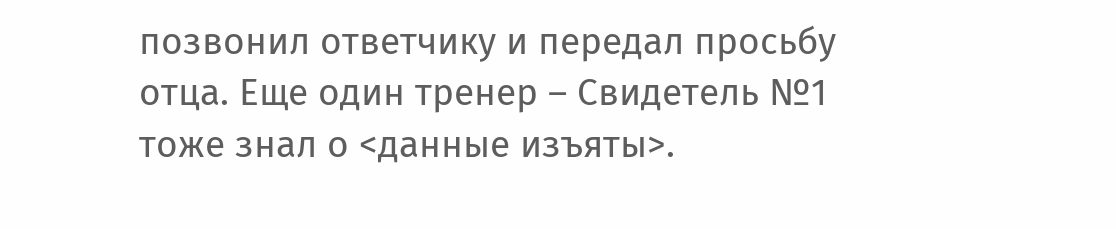позвонил ответчику и передал просьбу отца. Еще один тренер – Свидетель №1 тоже знал о <данные изъяты>.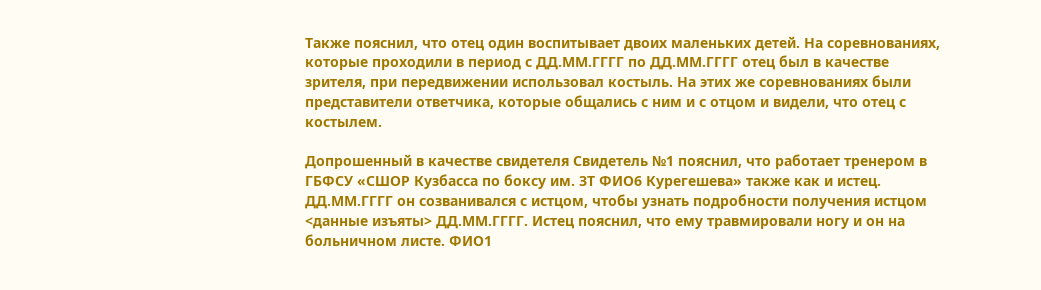Также пояснил, что отец один воспитывает двоих маленьких детей. На соревнованиях, которые проходили в период с ДД.ММ.ГГГГ по ДД.ММ.ГГГГ отец был в качестве зрителя, при передвижении использовал костыль. На этих же соревнованиях были представители ответчика, которые общались с ним и с отцом и видели, что отец с костылем.

Допрошенный в качестве свидетеля Свидетель №1 пояснил, что работает тренером в ГБФСУ «СШОР Кузбасса по боксу им. ЗТ ФИО6 Курегешева» также как и истец. ДД.ММ.ГГГГ он созванивался с истцом, чтобы узнать подробности получения истцом <данные изъяты> ДД.ММ.ГГГГ. Истец пояснил, что ему травмировали ногу и он на больничном листе. ФИО1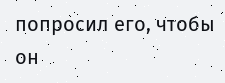попросил его, чтобы он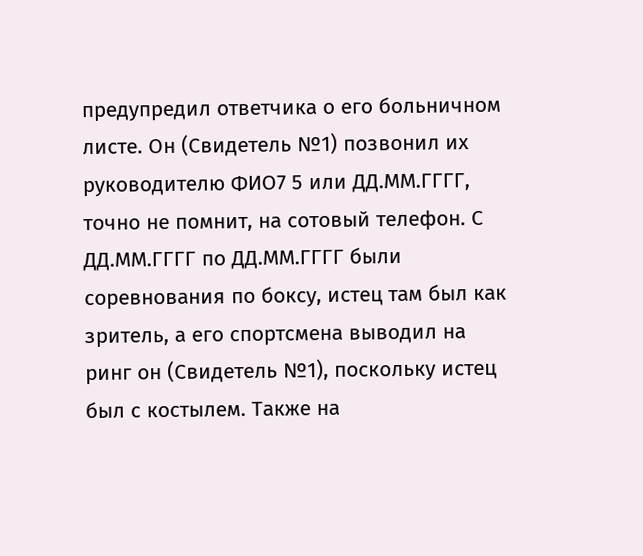предупредил ответчика о его больничном листе. Он (Свидетель №1) позвонил их руководителю ФИО7 5 или ДД.ММ.ГГГГ, точно не помнит, на сотовый телефон. С ДД.ММ.ГГГГ по ДД.ММ.ГГГГ были соревнования по боксу, истец там был как зритель, а его спортсмена выводил на ринг он (Свидетель №1), поскольку истец был с костылем. Также на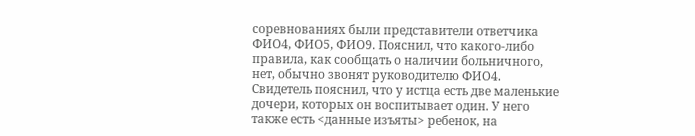соревнованиях были представители ответчика ФИО4, ФИО5, ФИО9. Пояснил, что какого-либо правила, как сообщать о наличии больничного, нет, обычно звонят руководителю ФИО4. Свидетель пояснил, что у истца есть две маленькие дочери, которых он воспитывает один. У него также есть <данные изъяты> ребенок, на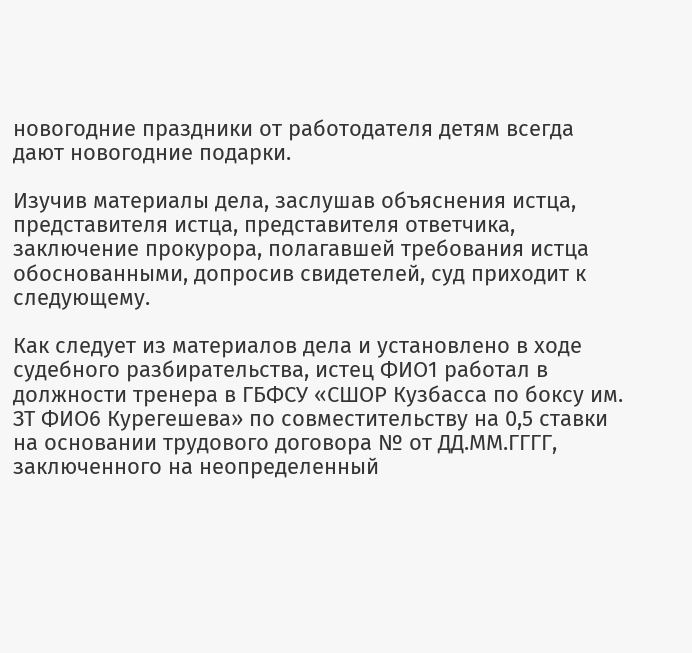новогодние праздники от работодателя детям всегда дают новогодние подарки.

Изучив материалы дела, заслушав объяснения истца, представителя истца, представителя ответчика, заключение прокурора, полагавшей требования истца обоснованными, допросив свидетелей, суд приходит к следующему.

Как следует из материалов дела и установлено в ходе судебного разбирательства, истец ФИО1 работал в должности тренера в ГБФСУ «СШОР Кузбасса по боксу им. ЗТ ФИО6 Курегешева» по совместительству на 0,5 ставки на основании трудового договора № от ДД.ММ.ГГГГ, заключенного на неопределенный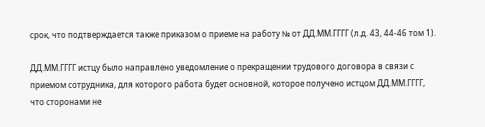срок, что подтверждается также приказом о приеме на работу № от ДД.ММ.ГГГГ (л.д. 43, 44-46 том 1).

ДД.ММ.ГГГГ истцу было направлено уведомление о прекращении трудового договора в связи с приемом сотрудника, для которого работа будет основной, которое получено истцом ДД.ММ.ГГГГ, что сторонами не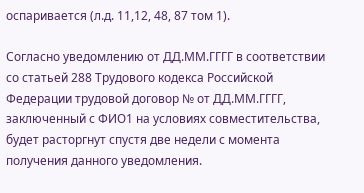оспаривается (л.д. 11,12, 48, 87 том 1).

Согласно уведомлению от ДД.ММ.ГГГГ в соответствии со статьей 288 Трудового кодекса Российской Федерации трудовой договор № от ДД.ММ.ГГГГ, заключенный с ФИО1 на условиях совместительства, будет расторгнут спустя две недели с момента получения данного уведомления.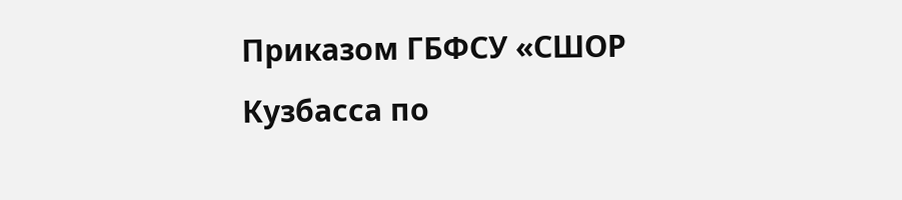Приказом ГБФСУ «СШОР Кузбасса по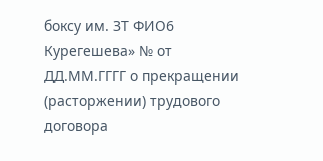боксу им. ЗТ ФИО6 Курегешева» № от ДД.ММ.ГГГГ о прекращении (расторжении) трудового договора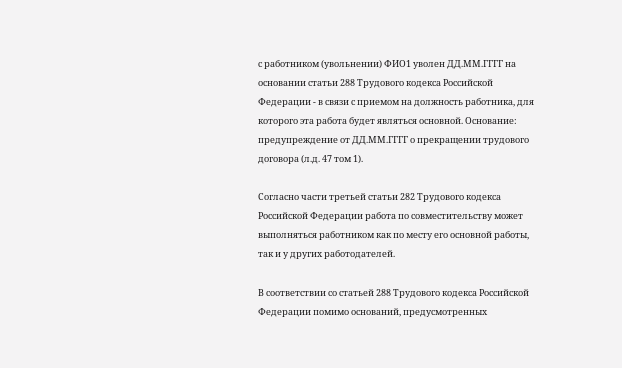с работником (увольнении) ФИО1 уволен ДД.ММ.ГГГГ на основании статьи 288 Трудового кодекса Российской Федерации - в связи с приемом на должность работника, для которого эта работа будет являться основной. Основание: предупреждение от ДД.ММ.ГГГГ о прекращении трудового договора (л.д. 47 том 1).

Согласно части третьей статьи 282 Трудового кодекса Российской Федерации работа по совместительству может выполняться работником как по месту его основной работы, так и у других работодателей.

В соответствии со статьей 288 Трудового кодекса Российской Федерации помимо оснований, предусмотренных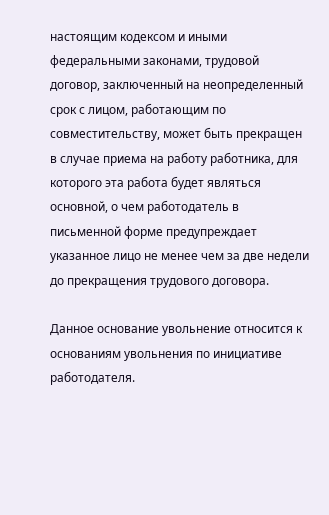настоящим кодексом и иными федеральными законами, трудовой договор, заключенный на неопределенный срок с лицом, работающим по совместительству, может быть прекращен в случае приема на работу работника, для которого эта работа будет являться основной, о чем работодатель в письменной форме предупреждает указанное лицо не менее чем за две недели до прекращения трудового договора.

Данное основание увольнение относится к основаниям увольнения по инициативе работодателя.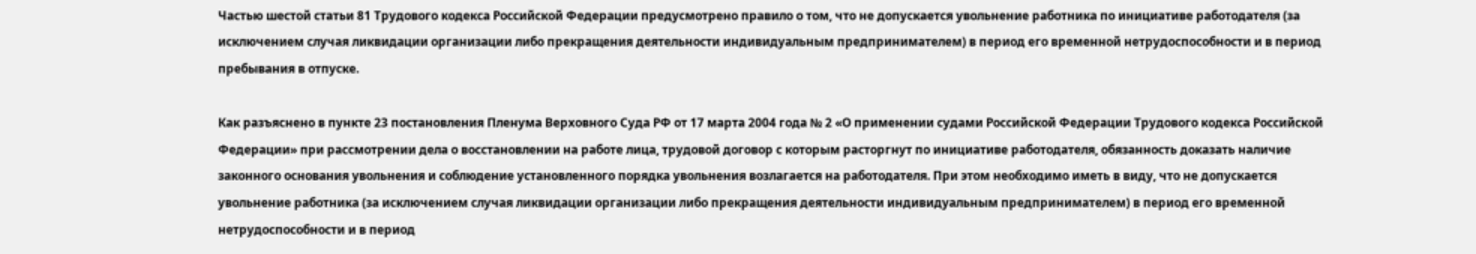Частью шестой статьи 81 Трудового кодекса Российской Федерации предусмотрено правило о том, что не допускается увольнение работника по инициативе работодателя (за исключением случая ликвидации организации либо прекращения деятельности индивидуальным предпринимателем) в период его временной нетрудоспособности и в период пребывания в отпуске.

Как разъяснено в пункте 23 постановления Пленума Верховного Суда РФ от 17 марта 2004 года № 2 «О применении судами Российской Федерации Трудового кодекса Российской Федерации» при рассмотрении дела о восстановлении на работе лица, трудовой договор с которым расторгнут по инициативе работодателя, обязанность доказать наличие законного основания увольнения и соблюдение установленного порядка увольнения возлагается на работодателя. При этом необходимо иметь в виду, что не допускается увольнение работника (за исключением случая ликвидации организации либо прекращения деятельности индивидуальным предпринимателем) в период его временной нетрудоспособности и в период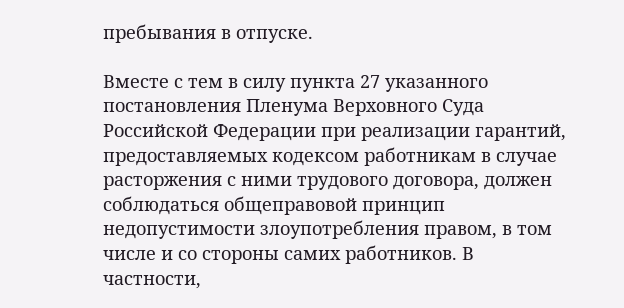пребывания в отпуске.

Вместе с тем в силу пункта 27 указанного постановления Пленума Верховного Суда Российской Федерации при реализации гарантий, предоставляемых кодексом работникам в случае расторжения с ними трудового договора, должен соблюдаться общеправовой принцип недопустимости злоупотребления правом, в том числе и со стороны самих работников. В частности,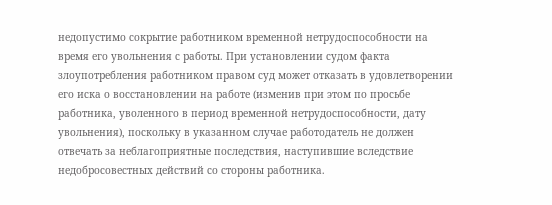недопустимо сокрытие работником временной нетрудоспособности на время его увольнения с работы. При установлении судом факта злоупотребления работником правом суд может отказать в удовлетворении его иска о восстановлении на работе (изменив при этом по просьбе работника, уволенного в период временной нетрудоспособности, дату увольнения), поскольку в указанном случае работодатель не должен отвечать за неблагоприятные последствия, наступившие вследствие недобросовестных действий со стороны работника.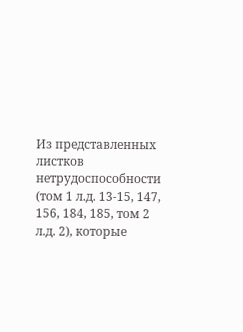Из представленных листков нетрудоспособности (том 1 л.д. 13-15, 147, 156, 184, 185, том 2 л.д. 2), которые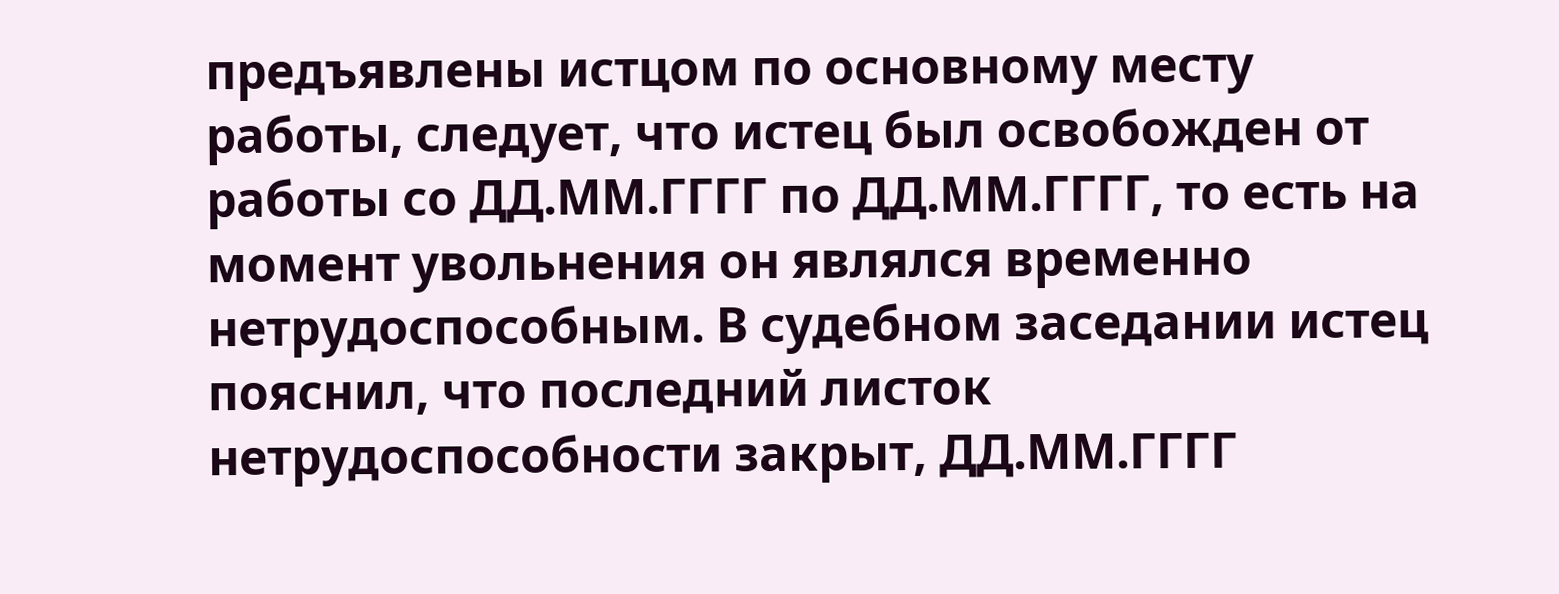предъявлены истцом по основному месту работы, следует, что истец был освобожден от работы со ДД.ММ.ГГГГ по ДД.ММ.ГГГГ, то есть на момент увольнения он являлся временно нетрудоспособным. В судебном заседании истец пояснил, что последний листок нетрудоспособности закрыт, ДД.ММ.ГГГГ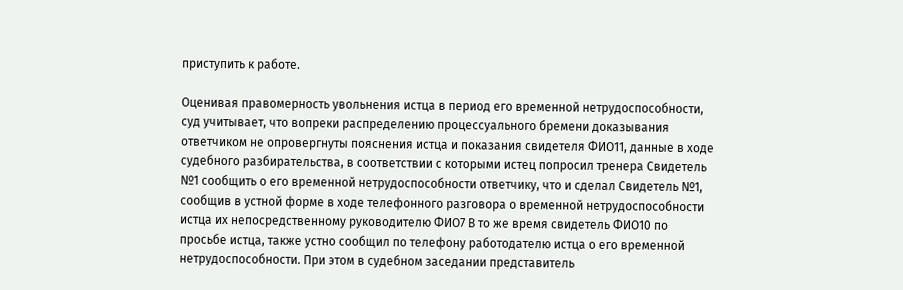приступить к работе.

Оценивая правомерность увольнения истца в период его временной нетрудоспособности, суд учитывает, что вопреки распределению процессуального бремени доказывания ответчиком не опровергнуты пояснения истца и показания свидетеля ФИО11, данные в ходе судебного разбирательства, в соответствии с которыми истец попросил тренера Свидетель №1 сообщить о его временной нетрудоспособности ответчику, что и сделал Свидетель №1, сообщив в устной форме в ходе телефонного разговора о временной нетрудоспособности истца их непосредственному руководителю ФИО7 В то же время свидетель ФИО10 по просьбе истца, также устно сообщил по телефону работодателю истца о его временной нетрудоспособности. При этом в судебном заседании представитель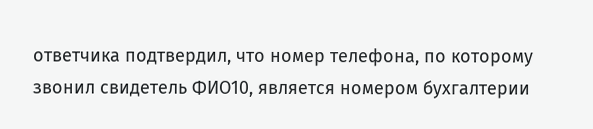ответчика подтвердил, что номер телефона, по которому звонил свидетель ФИО10, является номером бухгалтерии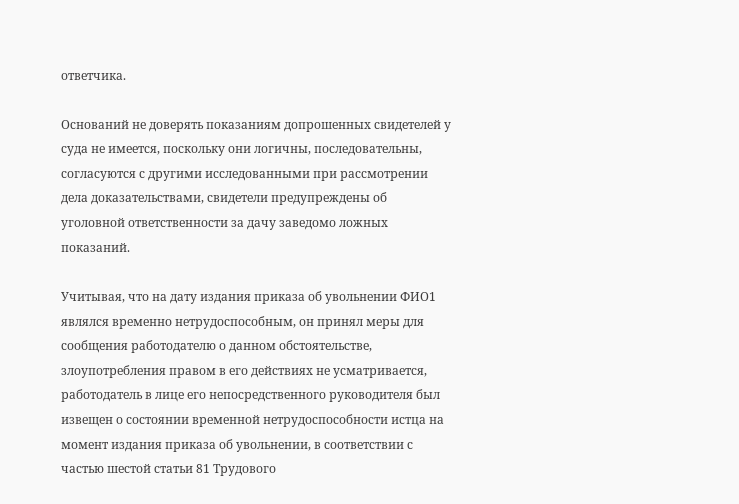ответчика.

Оснований не доверять показаниям допрошенных свидетелей у суда не имеется, поскольку они логичны, последовательны, согласуются с другими исследованными при рассмотрении дела доказательствами, свидетели предупреждены об уголовной ответственности за дачу заведомо ложных показаний.

Учитывая, что на дату издания приказа об увольнении ФИО1 являлся временно нетрудоспособным, он принял меры для сообщения работодателю о данном обстоятельстве, злоупотребления правом в его действиях не усматривается, работодатель в лице его непосредственного руководителя был извещен о состоянии временной нетрудоспособности истца на момент издания приказа об увольнении, в соответствии с частью шестой статьи 81 Трудового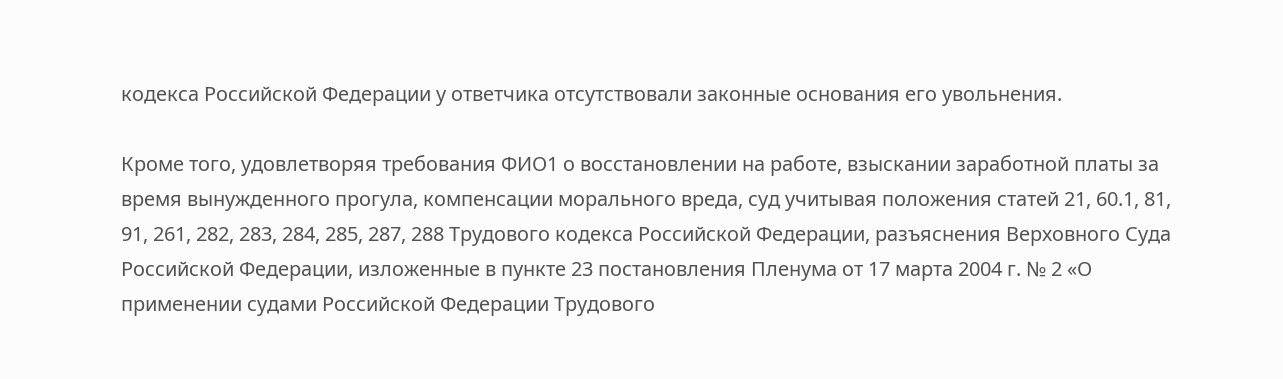кодекса Российской Федерации у ответчика отсутствовали законные основания его увольнения.

Кроме того, удовлетворяя требования ФИО1 о восстановлении на работе, взыскании заработной платы за время вынужденного прогула, компенсации морального вреда, суд учитывая положения статей 21, 60.1, 81, 91, 261, 282, 283, 284, 285, 287, 288 Трудового кодекса Российской Федерации, разъяснения Верховного Суда Российской Федерации, изложенные в пункте 23 постановления Пленума от 17 марта 2004 г. № 2 «О применении судами Российской Федерации Трудового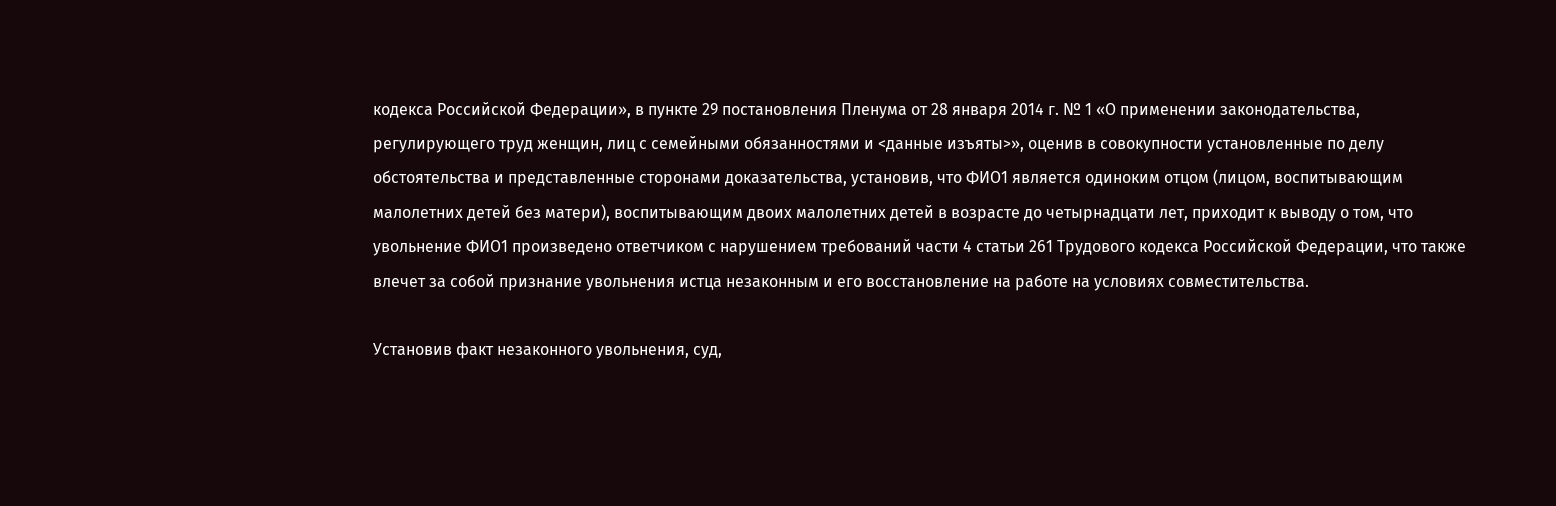кодекса Российской Федерации», в пункте 29 постановления Пленума от 28 января 2014 г. № 1 «О применении законодательства, регулирующего труд женщин, лиц с семейными обязанностями и <данные изъяты>», оценив в совокупности установленные по делу обстоятельства и представленные сторонами доказательства, установив, что ФИО1 является одиноким отцом (лицом, воспитывающим малолетних детей без матери), воспитывающим двоих малолетних детей в возрасте до четырнадцати лет, приходит к выводу о том, что увольнение ФИО1 произведено ответчиком с нарушением требований части 4 статьи 261 Трудового кодекса Российской Федерации, что также влечет за собой признание увольнения истца незаконным и его восстановление на работе на условиях совместительства.

Установив факт незаконного увольнения, суд,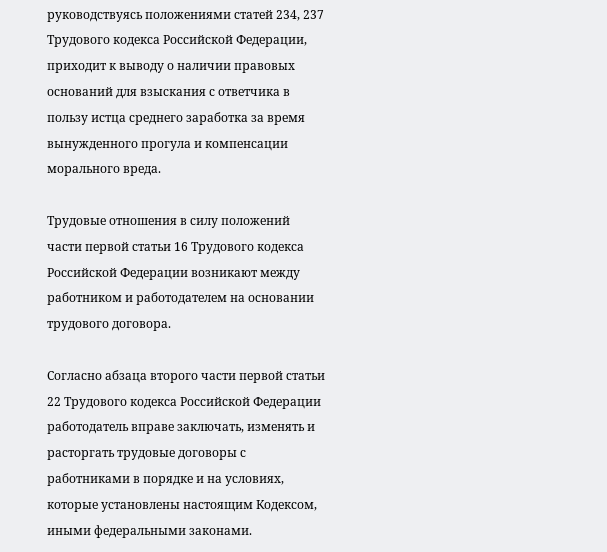руководствуясь положениями статей 234, 237 Трудового кодекса Российской Федерации, приходит к выводу о наличии правовых оснований для взыскания с ответчика в пользу истца среднего заработка за время вынужденного прогула и компенсации морального вреда.

Трудовые отношения в силу положений части первой статьи 16 Трудового кодекса Российской Федерации возникают между работником и работодателем на основании трудового договора.

Согласно абзаца второго части первой статьи 22 Трудового кодекса Российской Федерации работодатель вправе заключать, изменять и расторгать трудовые договоры с работниками в порядке и на условиях, которые установлены настоящим Кодексом, иными федеральными законами.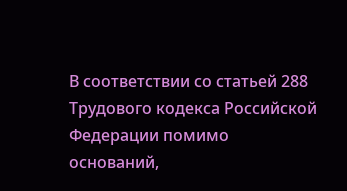В соответствии со статьей 288 Трудового кодекса Российской Федерации помимо оснований,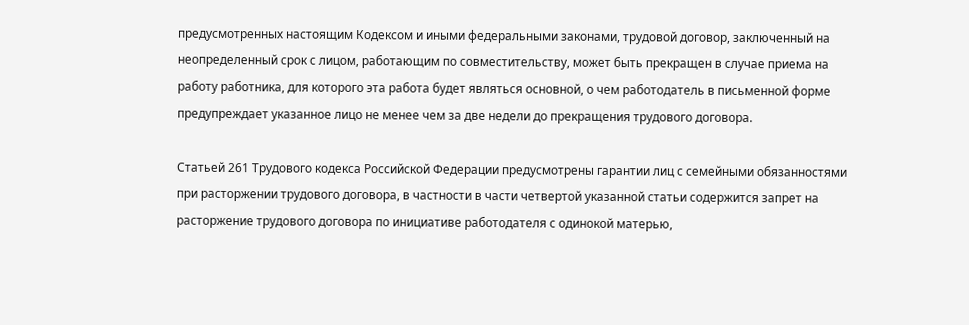предусмотренных настоящим Кодексом и иными федеральными законами, трудовой договор, заключенный на неопределенный срок с лицом, работающим по совместительству, может быть прекращен в случае приема на работу работника, для которого эта работа будет являться основной, о чем работодатель в письменной форме предупреждает указанное лицо не менее чем за две недели до прекращения трудового договора.

Статьей 261 Трудового кодекса Российской Федерации предусмотрены гарантии лиц с семейными обязанностями при расторжении трудового договора, в частности в части четвертой указанной статьи содержится запрет на расторжение трудового договора по инициативе работодателя с одинокой матерью,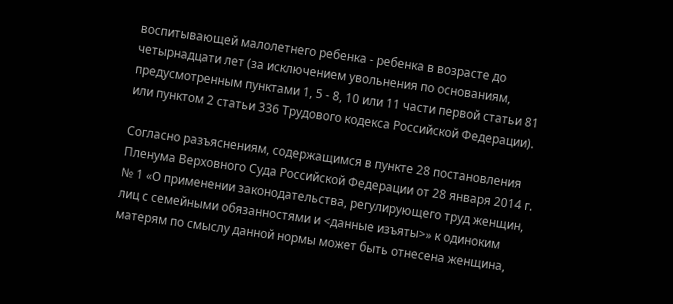воспитывающей малолетнего ребенка - ребенка в возрасте до четырнадцати лет (за исключением увольнения по основаниям, предусмотренным пунктами 1, 5 - 8, 10 или 11 части первой статьи 81 или пунктом 2 статьи 336 Трудового кодекса Российской Федерации).

Согласно разъяснениям, содержащимся в пункте 28 постановления Пленума Верховного Суда Российской Федерации от 28 января 2014 г. № 1 «О применении законодательства, регулирующего труд женщин, лиц с семейными обязанностями и <данные изъяты>» к одиноким матерям по смыслу данной нормы может быть отнесена женщина,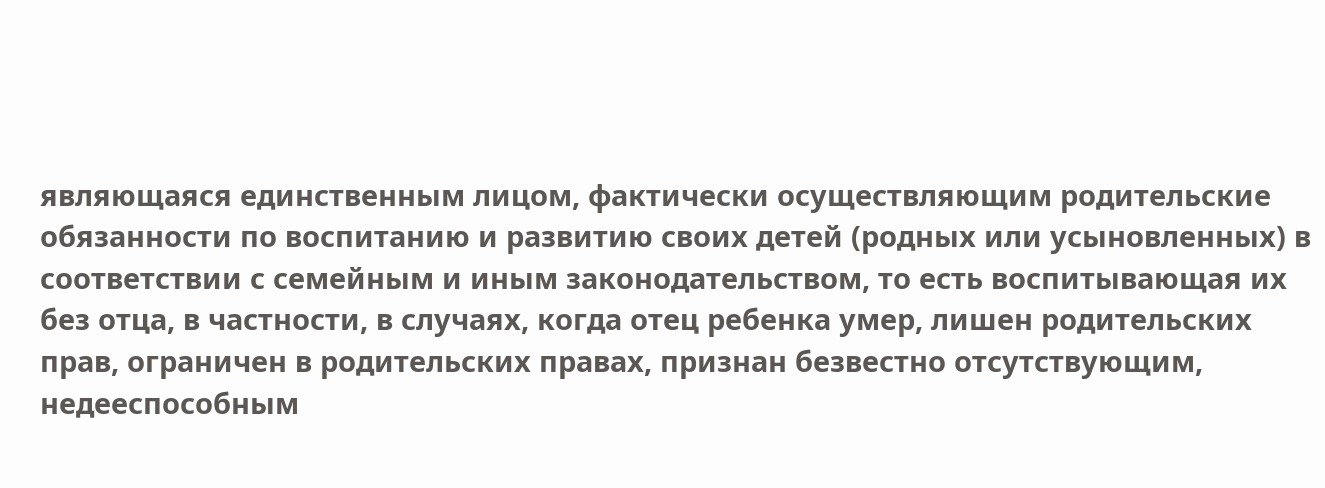являющаяся единственным лицом, фактически осуществляющим родительские обязанности по воспитанию и развитию своих детей (родных или усыновленных) в соответствии с семейным и иным законодательством, то есть воспитывающая их без отца, в частности, в случаях, когда отец ребенка умер, лишен родительских прав, ограничен в родительских правах, признан безвестно отсутствующим, недееспособным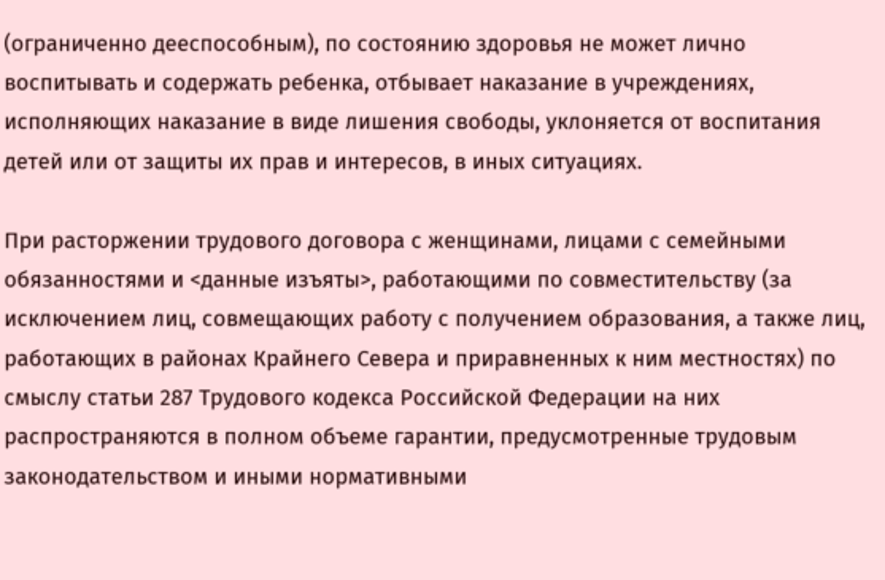(ограниченно дееспособным), по состоянию здоровья не может лично воспитывать и содержать ребенка, отбывает наказание в учреждениях, исполняющих наказание в виде лишения свободы, уклоняется от воспитания детей или от защиты их прав и интересов, в иных ситуациях.

При расторжении трудового договора с женщинами, лицами с семейными обязанностями и <данные изъяты>, работающими по совместительству (за исключением лиц, совмещающих работу с получением образования, а также лиц, работающих в районах Крайнего Севера и приравненных к ним местностях) по смыслу статьи 287 Трудового кодекса Российской Федерации на них распространяются в полном объеме гарантии, предусмотренные трудовым законодательством и иными нормативными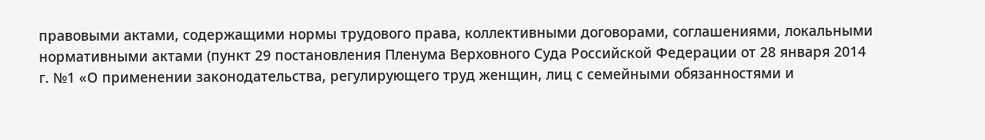правовыми актами, содержащими нормы трудового права, коллективными договорами, соглашениями, локальными нормативными актами (пункт 29 постановления Пленума Верховного Суда Российской Федерации от 28 января 2014 г. №1 «О применении законодательства, регулирующего труд женщин, лиц с семейными обязанностями и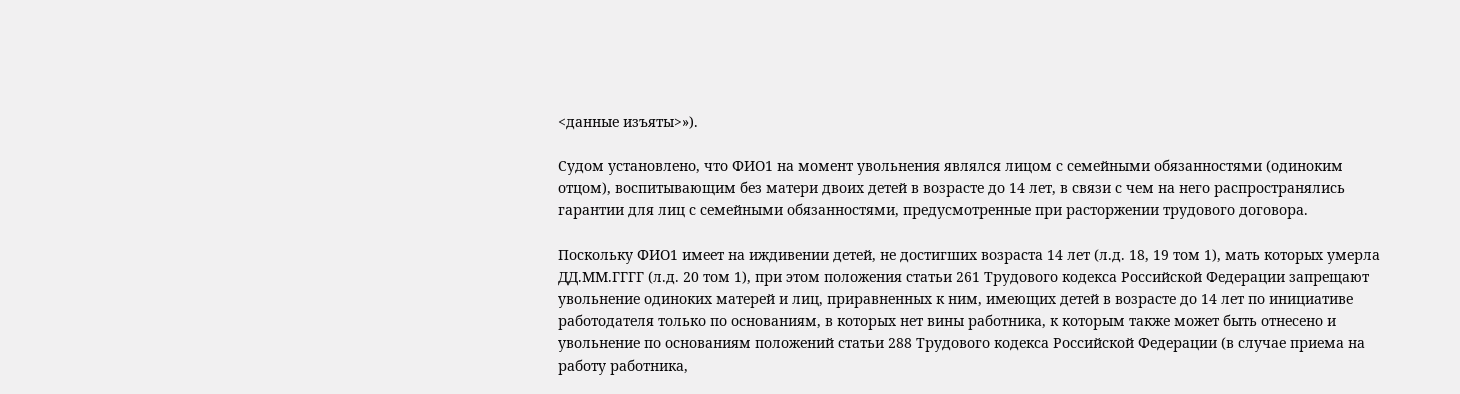<данные изъяты>»).

Судом установлено, что ФИО1 на момент увольнения являлся лицом с семейными обязанностями (одиноким отцом), воспитывающим без матери двоих детей в возрасте до 14 лет, в связи с чем на него распространялись гарантии для лиц с семейными обязанностями, предусмотренные при расторжении трудового договора.

Поскольку ФИО1 имеет на иждивении детей, не достигших возраста 14 лет (л.д. 18, 19 том 1), мать которых умерла ДД.ММ.ГГГГ (л.д. 20 том 1), при этом положения статьи 261 Трудового кодекса Российской Федерации запрещают увольнение одиноких матерей и лиц, приравненных к ним, имеющих детей в возрасте до 14 лет по инициативе работодателя только по основаниям, в которых нет вины работника, к которым также может быть отнесено и увольнение по основаниям положений статьи 288 Трудового кодекса Российской Федерации (в случае приема на работу работника,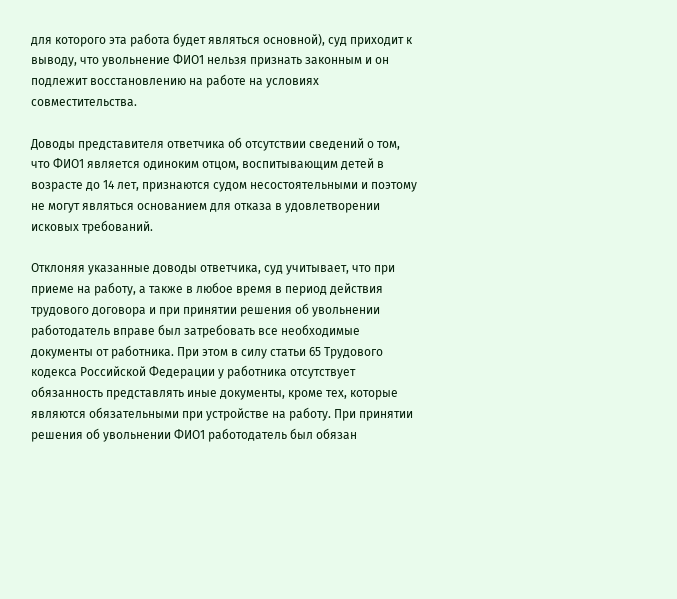для которого эта работа будет являться основной), суд приходит к выводу, что увольнение ФИО1 нельзя признать законным и он подлежит восстановлению на работе на условиях совместительства.

Доводы представителя ответчика об отсутствии сведений о том, что ФИО1 является одиноким отцом, воспитывающим детей в возрасте до 14 лет, признаются судом несостоятельными и поэтому не могут являться основанием для отказа в удовлетворении исковых требований.

Отклоняя указанные доводы ответчика, суд учитывает, что при приеме на работу, а также в любое время в период действия трудового договора и при принятии решения об увольнении работодатель вправе был затребовать все необходимые документы от работника. При этом в силу статьи 65 Трудового кодекса Российской Федерации у работника отсутствует обязанность представлять иные документы, кроме тех, которые являются обязательными при устройстве на работу. При принятии решения об увольнении ФИО1 работодатель был обязан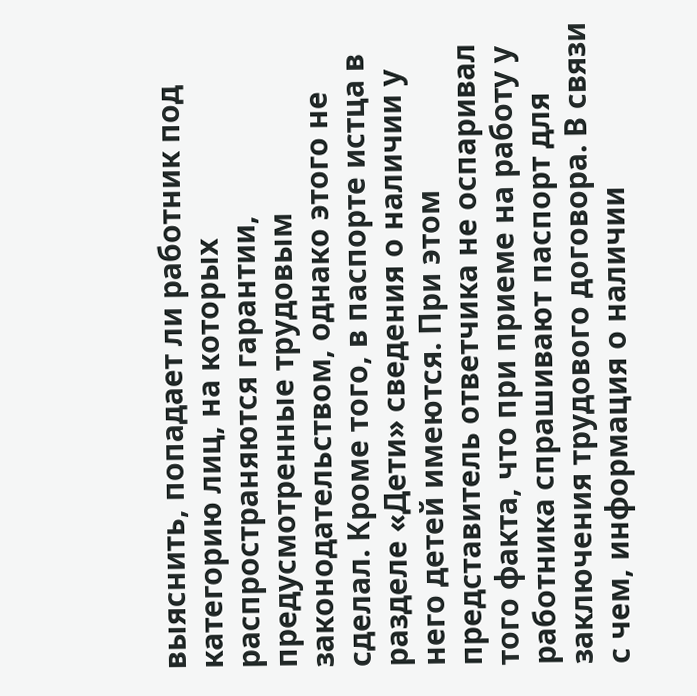выяснить, попадает ли работник под категорию лиц, на которых распространяются гарантии, предусмотренные трудовым законодательством, однако этого не сделал. Кроме того, в паспорте истца в разделе «Дети» сведения о наличии у него детей имеются. При этом представитель ответчика не оспаривал того факта, что при приеме на работу у работника спрашивают паспорт для заключения трудового договора. В связи с чем, информация о наличии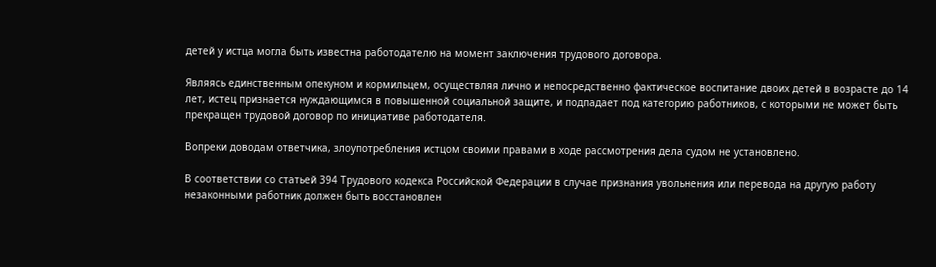детей у истца могла быть известна работодателю на момент заключения трудового договора.

Являясь единственным опекуном и кормильцем, осуществляя лично и непосредственно фактическое воспитание двоих детей в возрасте до 14 лет, истец признается нуждающимся в повышенной социальной защите, и подпадает под категорию работников, с которыми не может быть прекращен трудовой договор по инициативе работодателя.

Вопреки доводам ответчика, злоупотребления истцом своими правами в ходе рассмотрения дела судом не установлено.

В соответствии со статьей 394 Трудового кодекса Российской Федерации в случае признания увольнения или перевода на другую работу незаконными работник должен быть восстановлен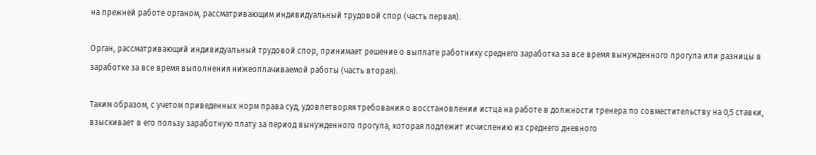на прежней работе органом, рассматривающим индивидуальный трудовой спор (часть первая).

Орган, рассматривающий индивидуальный трудовой спор, принимает решение о выплате работнику среднего заработка за все время вынужденного прогула или разницы в заработке за все время выполнения нижеоплачиваемой работы (часть вторая).

Таким образом, с учетом приведенных норм права суд, удовлетворяя требования о восстановлении истца на работе в должности тренера по совместительству на 0,5 ставки, взыскивает в его пользу заработную плату за период вынужденного прогула, которая подлежит исчислению из среднего дневного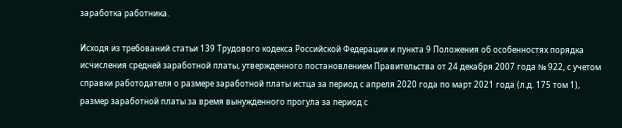заработка работника.

Исходя из требований статьи 139 Трудового кодекса Российской Федерации и пункта 9 Положения об особенностях порядка исчисления средней заработной платы, утвержденного постановлением Правительства от 24 декабря 2007 года № 922, с учетом справки работодателя о размере заработной платы истца за период с апреля 2020 года по март 2021 года (л.д. 175 том 1), размер заработной платы за время вынужденного прогула за период с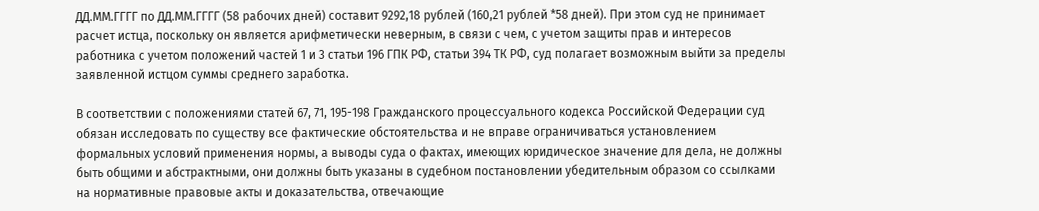ДД.ММ.ГГГГ по ДД.ММ.ГГГГ (58 рабочих дней) составит 9292,18 рублей (160,21 рублей *58 дней). При этом суд не принимает расчет истца, поскольку он является арифметически неверным, в связи с чем, с учетом защиты прав и интересов работника с учетом положений частей 1 и 3 статьи 196 ГПК РФ, статьи 394 ТК РФ, суд полагает возможным выйти за пределы заявленной истцом суммы среднего заработка.

В соответствии с положениями статей 67, 71, 195-198 Гражданского процессуального кодекса Российской Федерации суд обязан исследовать по существу все фактические обстоятельства и не вправе ограничиваться установлением формальных условий применения нормы, а выводы суда о фактах, имеющих юридическое значение для дела, не должны быть общими и абстрактными, они должны быть указаны в судебном постановлении убедительным образом со ссылками на нормативные правовые акты и доказательства, отвечающие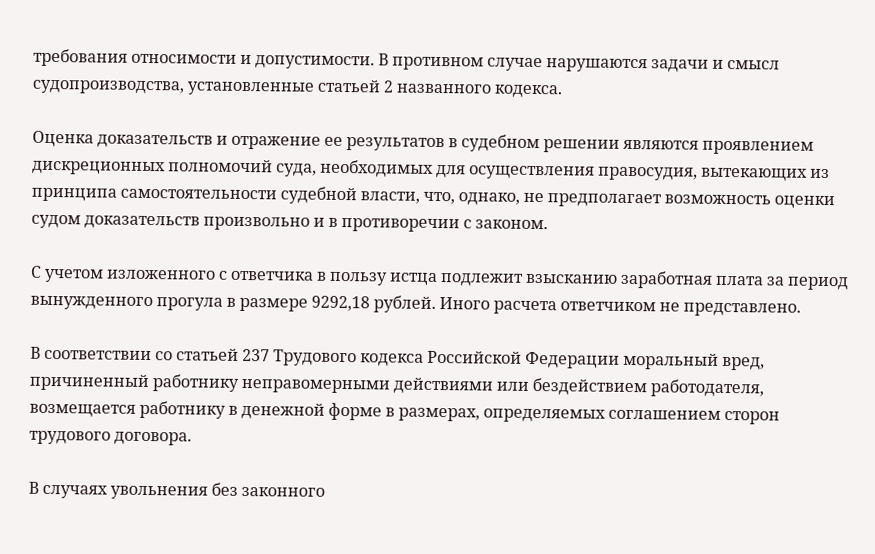требования относимости и допустимости. В противном случае нарушаются задачи и смысл судопроизводства, установленные статьей 2 названного кодекса.

Оценка доказательств и отражение ее результатов в судебном решении являются проявлением дискреционных полномочий суда, необходимых для осуществления правосудия, вытекающих из принципа самостоятельности судебной власти, что, однако, не предполагает возможность оценки судом доказательств произвольно и в противоречии с законом.

С учетом изложенного с ответчика в пользу истца подлежит взысканию заработная плата за период вынужденного прогула в размере 9292,18 рублей. Иного расчета ответчиком не представлено.

В соответствии со статьей 237 Трудового кодекса Российской Федерации моральный вред, причиненный работнику неправомерными действиями или бездействием работодателя, возмещается работнику в денежной форме в размерах, определяемых соглашением сторон трудового договора.

В случаях увольнения без законного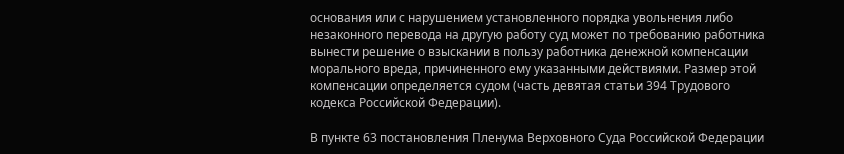основания или с нарушением установленного порядка увольнения либо незаконного перевода на другую работу суд может по требованию работника вынести решение о взыскании в пользу работника денежной компенсации морального вреда, причиненного ему указанными действиями. Размер этой компенсации определяется судом (часть девятая статьи 394 Трудового кодекса Российской Федерации).

В пункте 63 постановления Пленума Верховного Суда Российской Федерации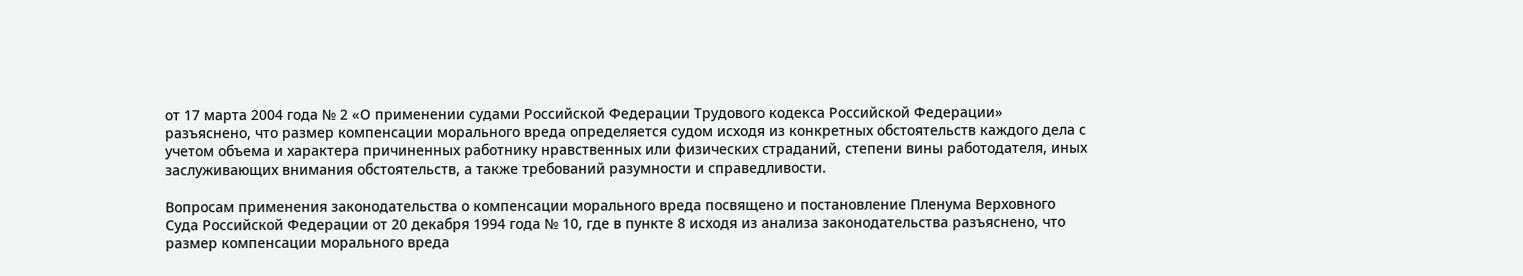от 17 марта 2004 года № 2 «О применении судами Российской Федерации Трудового кодекса Российской Федерации» разъяснено, что размер компенсации морального вреда определяется судом исходя из конкретных обстоятельств каждого дела с учетом объема и характера причиненных работнику нравственных или физических страданий, степени вины работодателя, иных заслуживающих внимания обстоятельств, а также требований разумности и справедливости.

Вопросам применения законодательства о компенсации морального вреда посвящено и постановление Пленума Верховного Суда Российской Федерации от 20 декабря 1994 года № 10, где в пункте 8 исходя из анализа законодательства разъяснено, что размер компенсации морального вреда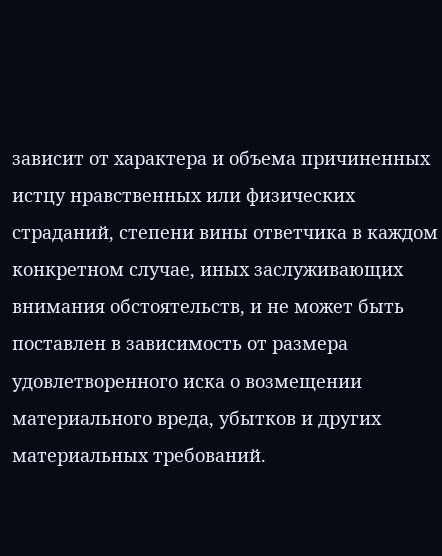зависит от характера и объема причиненных истцу нравственных или физических страданий, степени вины ответчика в каждом конкретном случае, иных заслуживающих внимания обстоятельств, и не может быть поставлен в зависимость от размера удовлетворенного иска о возмещении материального вреда, убытков и других материальных требований.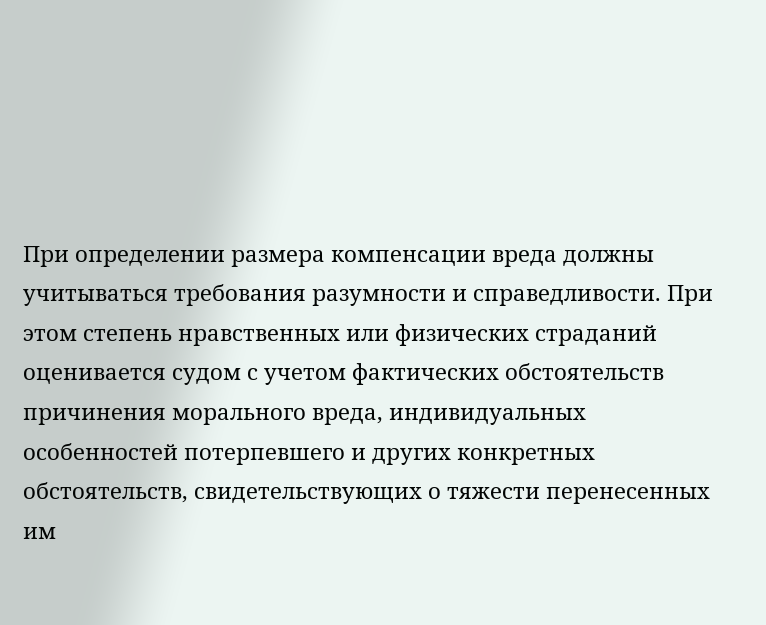При определении размера компенсации вреда должны учитываться требования разумности и справедливости. При этом степень нравственных или физических страданий оценивается судом с учетом фактических обстоятельств причинения морального вреда, индивидуальных особенностей потерпевшего и других конкретных обстоятельств, свидетельствующих о тяжести перенесенных им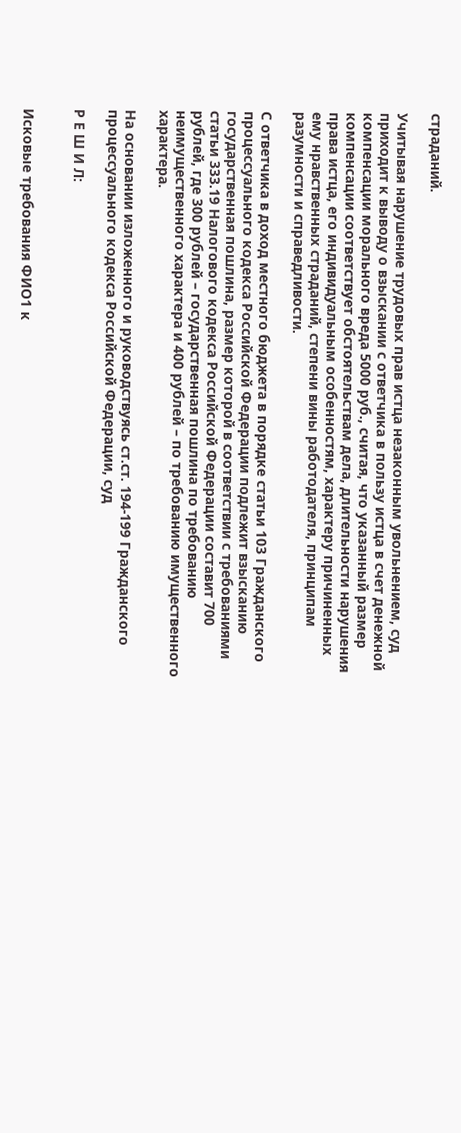страданий.

Учитывая нарушение трудовых прав истца незаконным увольнением, суд приходит к выводу о взыскании с ответчика в пользу истца в счет денежной компенсации морального вреда 5000 руб., считая, что указанный размер компенсации соответствует обстоятельствам дела, длительности нарушения права истца, его индивидуальным особенностям, характеру причиненных ему нравственных страданий, степени вины работодателя, принципам разумности и справедливости.

С ответчика в доход местного бюджета в порядке статьи 103 Гражданского процессуального кодекса Российской Федерации подлежит взысканию государственная пошлина, размер которой в соответствии с требованиями статьи 333.19 Налогового кодекса Российской Федерации составит 700 рублей, где 300 рублей – государственная пошлина по требованию неимущественного характера и 400 рублей – по требованию имущественного характера.

На основании изложенного и руководствуясь ст.ст. 194-199 Гражданского процессуального кодекса Российской Федерации, суд

Р Е Ш И Л:


Исковые требования ФИО1 к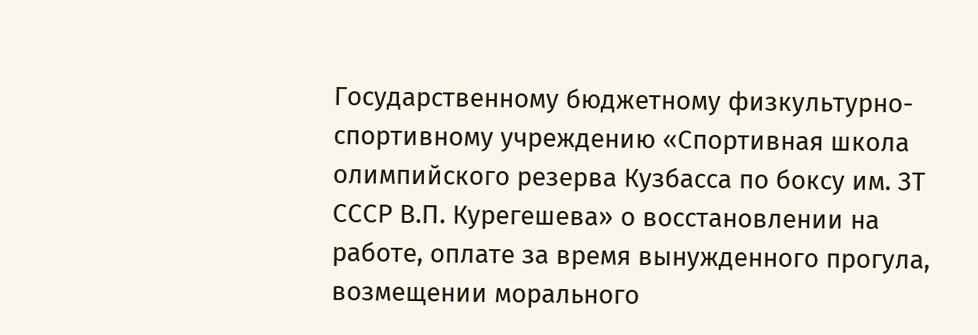Государственному бюджетному физкультурно-спортивному учреждению «Спортивная школа олимпийского резерва Кузбасса по боксу им. ЗТ СССР В.П. Курегешева» о восстановлении на работе, оплате за время вынужденного прогула, возмещении морального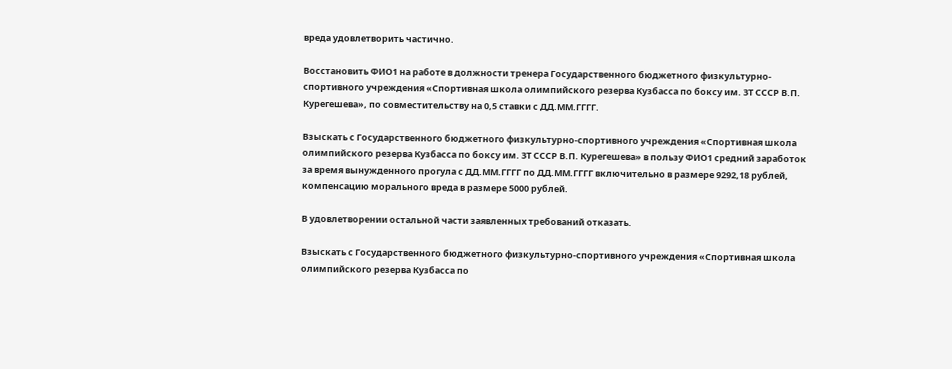вреда удовлетворить частично.

Восстановить ФИО1 на работе в должности тренера Государственного бюджетного физкультурно-спортивного учреждения «Спортивная школа олимпийского резерва Кузбасса по боксу им. ЗТ СССР В.П. Курегешева», по совместительству на 0,5 ставки с ДД.ММ.ГГГГ.

Взыскать с Государственного бюджетного физкультурно-спортивного учреждения «Спортивная школа олимпийского резерва Кузбасса по боксу им. ЗТ СССР В.П. Курегешева» в пользу ФИО1 средний заработок за время вынужденного прогула с ДД.ММ.ГГГГ по ДД.ММ.ГГГГ включительно в размере 9292,18 рублей, компенсацию морального вреда в размере 5000 рублей.

В удовлетворении остальной части заявленных требований отказать.

Взыскать с Государственного бюджетного физкультурно-спортивного учреждения «Спортивная школа олимпийского резерва Кузбасса по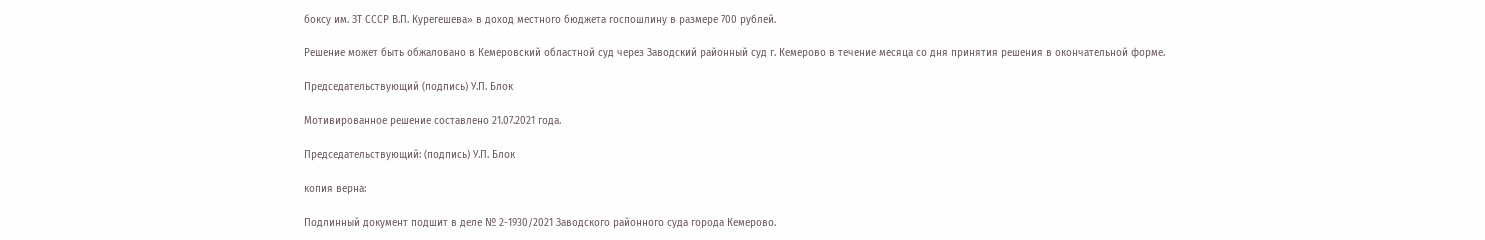боксу им. ЗТ СССР В.П. Курегешева» в доход местного бюджета госпошлину в размере 700 рублей.

Решение может быть обжаловано в Кемеровский областной суд через Заводский районный суд г. Кемерово в течение месяца со дня принятия решения в окончательной форме.

Председательствующий (подпись) У.П. Блок

Мотивированное решение составлено 21.07.2021 года.

Председательствующий: (подпись) У.П. Блок

копия верна:

Подлинный документ подшит в деле № 2-1930/2021 Заводского районного суда города Кемерово.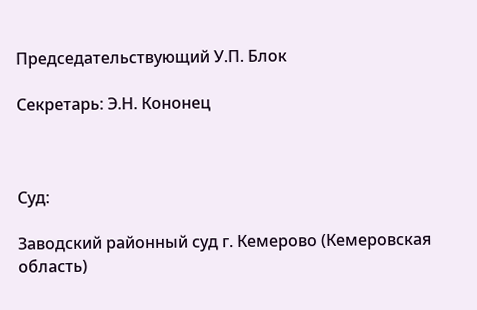Председательствующий У.П. Блок

Секретарь: Э.Н. Кононец



Суд:

Заводский районный суд г. Кемерово (Кемеровская область)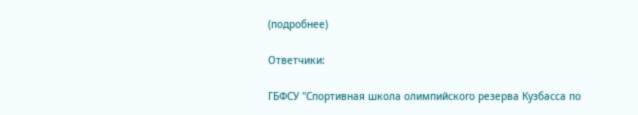(подробнее)

Ответчики:

ГБФСУ "Спортивная школа олимпийского резерва Кузбасса по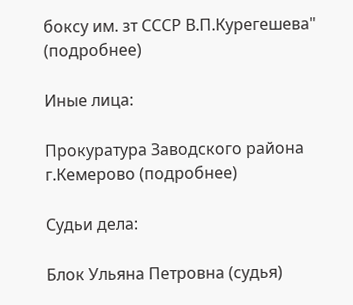боксу им. зт СССР В.П.Курегешева" (подробнее)

Иные лица:

Прокуратура Заводского района г.Кемерово (подробнее)

Судьи дела:

Блок Ульяна Петровна (судья)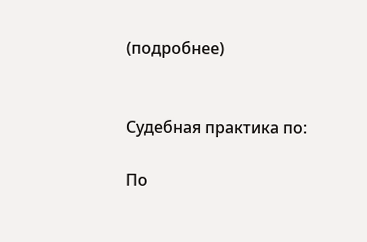(подробнее)


Судебная практика по:

По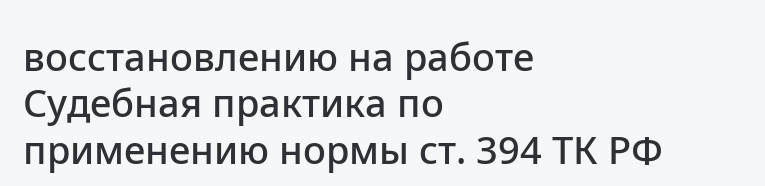восстановлению на работе
Судебная практика по применению нормы ст. 394 ТК РФ